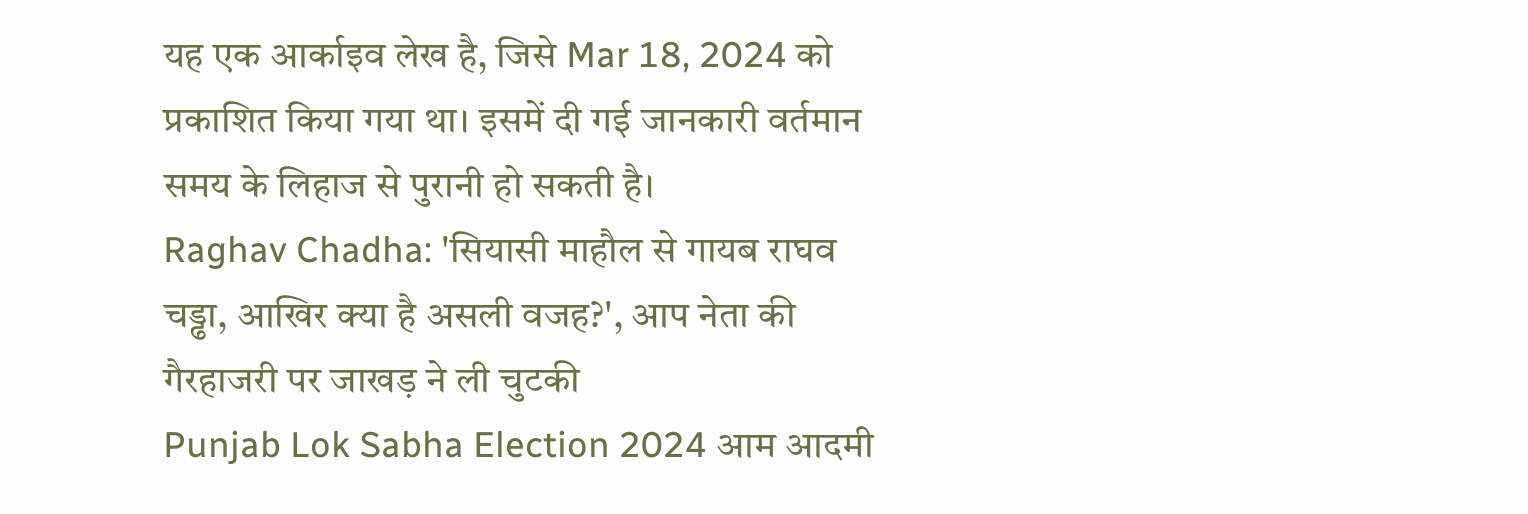यह एक आर्काइव लेख है, जिसे Mar 18, 2024 को प्रकाशित किया गया था। इसमें दी गई जानकारी वर्तमान समय के लिहाज से पुरानी हो सकती है।
Raghav Chadha: 'सियासी माहौल से गायब राघव चड्ढा, आखिर क्या है असली वजह?', आप नेता की गैरहाजरी पर जाखड़ ने ली चुटकी
Punjab Lok Sabha Election 2024 आम आदमी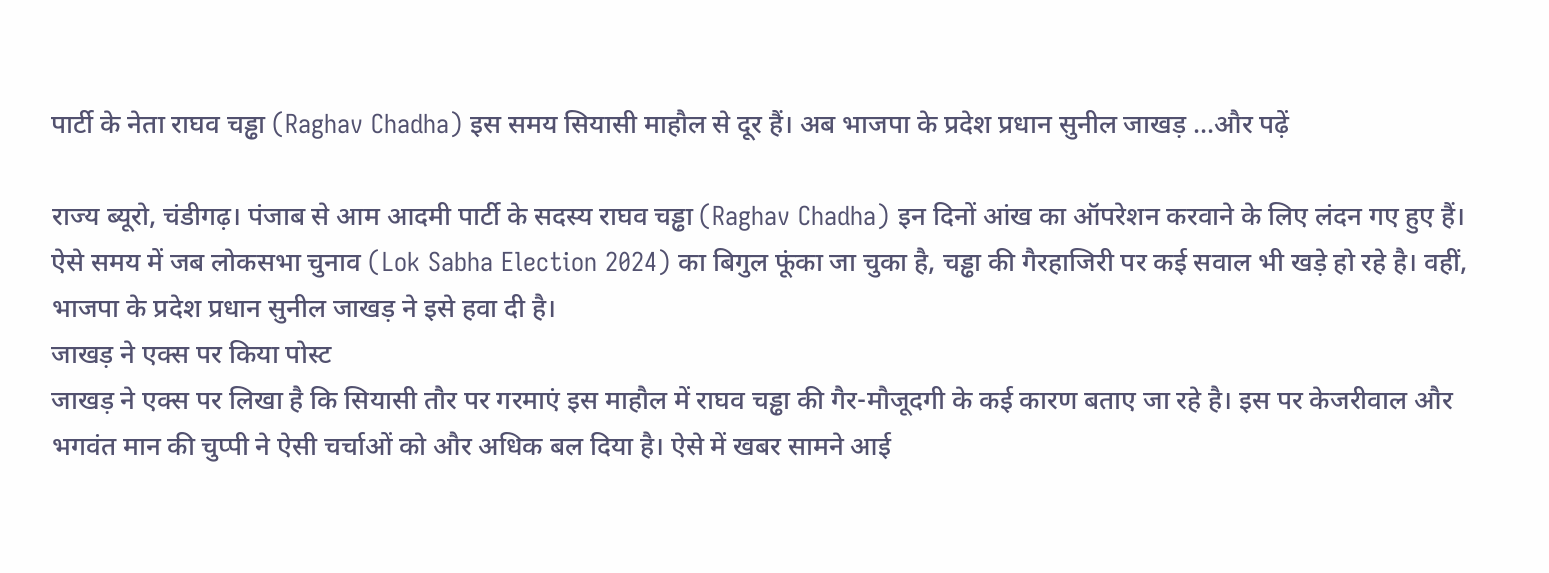पार्टी के नेता राघव चड्ढा (Raghav Chadha) इस समय सियासी माहौल से दूर हैं। अब भाजपा के प्रदेश प्रधान सुनील जाखड़ ...और पढ़ें

राज्य ब्यूरो, चंडीगढ़। पंजाब से आम आदमी पार्टी के सदस्य राघव चड्ढा (Raghav Chadha) इन दिनों आंख का ऑपरेशन करवाने के लिए लंदन गए हुए हैं। ऐसे समय में जब लोकसभा चुनाव (Lok Sabha Election 2024) का बिगुल फूंका जा चुका है, चड्ढा की गैरहाजिरी पर कई सवाल भी खड़े हो रहे है। वहीं, भाजपा के प्रदेश प्रधान सुनील जाखड़ ने इसे हवा दी है।
जाखड़ ने एक्स पर किया पोस्ट
जाखड़ ने एक्स पर लिखा है कि सियासी तौर पर गरमाएं इस माहौल में राघव चड्ढा की गैर-मौजूदगी के कई कारण बताए जा रहे है। इस पर केजरीवाल और भगवंत मान की चुप्पी ने ऐसी चर्चाओं को और अधिक बल दिया है। ऐसे में खबर सामने आई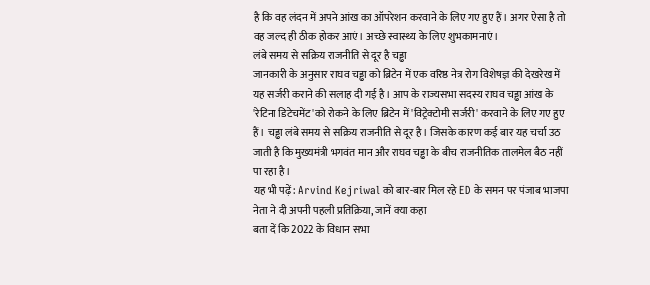है कि वह लंदन में अपने आंख का ऑपरेशन करवाने के लिए गए हुए हैं। अगर ऐसा है तो वह जल्द ही ठीक होकर आएं। अच्छे स्वास्थ्य के लिए शुभकामनाएं।
लंबे समय से सक्रिय राजनीति से दूर है चड्ढा
जानकारी के अनुसार राघव चड्ढा को ब्रिटेन में एक वरिष्ठ नेत्र रोग विशेषज्ञ की देखरेख में यह सर्जरी कराने की सलाह दी गई है। आप के राज्यसभा सदस्य राघव चड्ढा आंख के 'रेटिना डिटेचमेंट'को रोकने के लिए ब्रिटेन में 'विट्रेक्टोमी सर्जरी' करवाने के लिए गए हुए हैं। चड्ढा लंबे समय से सक्रिय राजनीति से दूर है। जिसके कारण कई बार यह चर्चा उठ जाती है कि मुख्यमंत्री भगवंत मान और राघव चड्ढा के बीच राजनीतिक तालमेल बैठ नहीं पा रहा है।
यह भी पढ़ें: Arvind Kejriwal को बार-बार मिल रहे ED के समन पर पंजाब भाजपा नेता ने दी अपनी पहली प्रतिक्रिया, जानें क्या कहा
बता दें कि 2022 के विधान सभा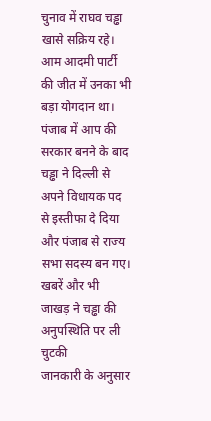चुनाव में राघव चड्ढा खासे सक्रिय रहे। आम आदमी पार्टी की जीत में उनका भी बड़ा योगदान था। पंजाब में आप की सरकार बनने के बाद चड्ढा ने दिल्ली से अपने विधायक पद से इस्तीफा दे दिया और पंजाब से राज्य सभा सदस्य बन गए।
खबरें और भी
जाखड़ ने चड्ढा की अनुपस्थिति पर ली चुटकी
जानकारी के अनुसार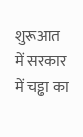शुरूआत में सरकार में चड्ढा का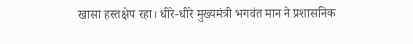खासा हस्तक्षेप रहा। धीरे-धीरे मुख्यमंत्री भगवंत मान ने प्रशासनिक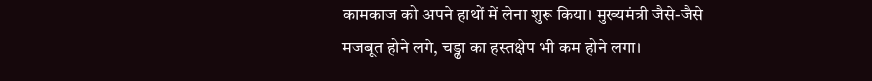कामकाज को अपने हाथों में लेना शुरू किया। मुख्यमंत्री जैसे-जैसे मजबूत होने लगे, चड्ढा का हस्तक्षेप भी कम होने लगा।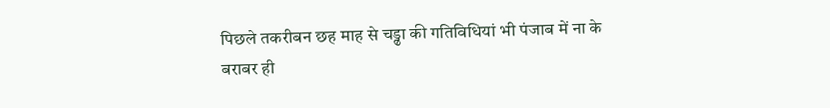पिछले तकरीबन छह माह से चड्ढा की गतिविधियां भी पंजाब में ना के बराबर ही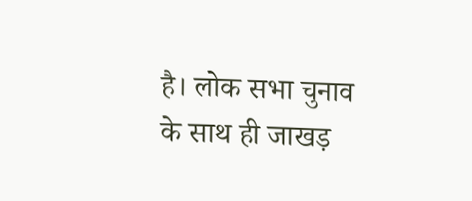है। लोक सभा चुनाव के साथ ही जाखड़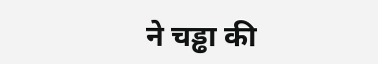ने चड्ढा की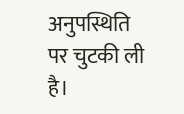अनुपस्थिति पर चुटकी ली है।